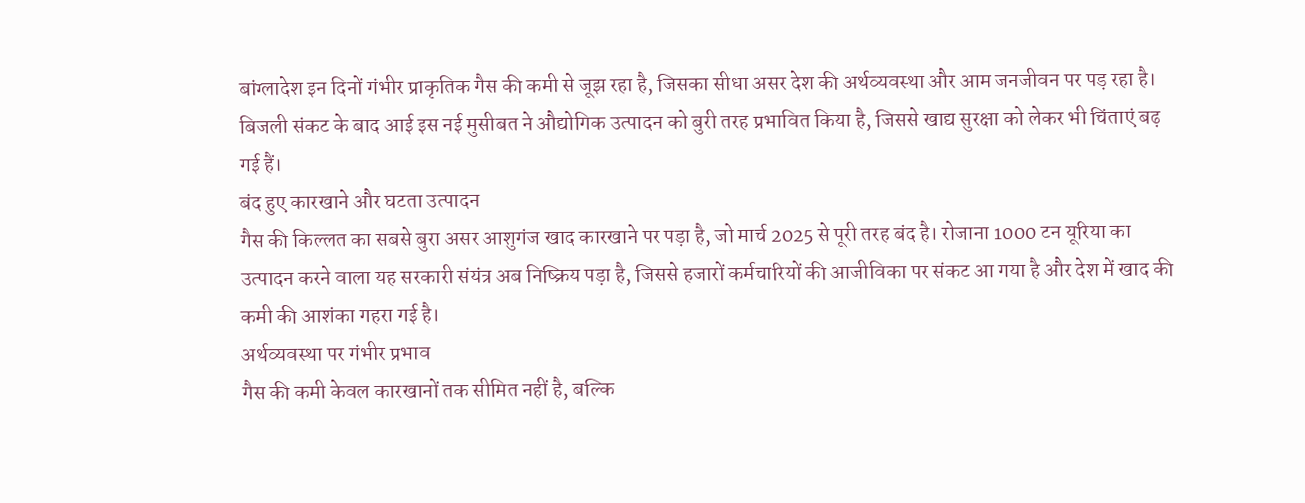बांग्लादेश इन दिनों गंभीर प्राकृतिक गैस की कमी से जूझ रहा है, जिसका सीधा असर देश की अर्थव्यवस्था और आम जनजीवन पर पड़ रहा है। बिजली संकट के बाद आई इस नई मुसीबत ने औद्योगिक उत्पादन को बुरी तरह प्रभावित किया है, जिससे खाद्य सुरक्षा को लेकर भी चिंताएं बढ़ गई हैं।
बंद हुए कारखाने और घटता उत्पादन
गैस की किल्लत का सबसे बुरा असर आशुगंज खाद कारखाने पर पड़ा है, जो मार्च 2025 से पूरी तरह बंद है। रोजाना 1000 टन यूरिया का उत्पादन करने वाला यह सरकारी संयंत्र अब निष्क्रिय पड़ा है, जिससे हजारों कर्मचारियों की आजीविका पर संकट आ गया है और देश में खाद की कमी की आशंका गहरा गई है।
अर्थव्यवस्था पर गंभीर प्रभाव
गैस की कमी केवल कारखानों तक सीमित नहीं है, बल्कि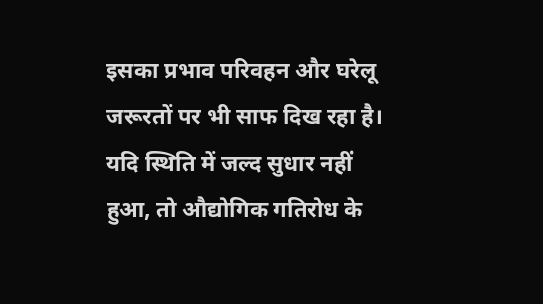इसका प्रभाव परिवहन और घरेलू जरूरतों पर भी साफ दिख रहा है। यदि स्थिति में जल्द सुधार नहीं हुआ, तो औद्योगिक गतिरोध के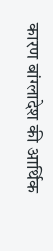कारण बांग्लादेश की आर्थिक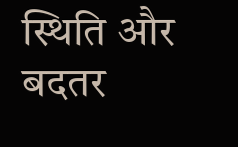स्थिति और बदतर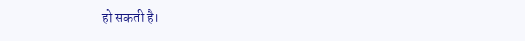हो सकती है।